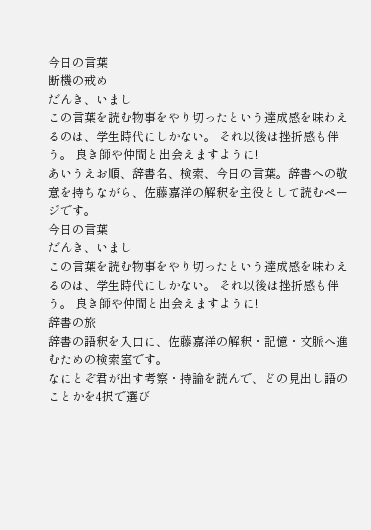今日の言葉
断機の戒め
だんき、いまし
この言葉を読む物事をやり切ったという達成感を味わえるのは、学生時代にしかない。 それ以後は挫折感も伴う。 良き師や仲間と出会えますように!
あいうえお順、辞書名、検索、今日の言葉。辞書への敬意を持ちながら、佐藤嘉洋の解釈を主役として読むページです。
今日の言葉
だんき、いまし
この言葉を読む物事をやり切ったという達成感を味わえるのは、学生時代にしかない。 それ以後は挫折感も伴う。 良き師や仲間と出会えますように!
辞書の旅
辞書の語釈を入口に、佐藤嘉洋の解釈・記憶・文脈へ進むための検索室です。
なにとぞ君が出す考察・持論を読んで、どの見出し語のことかを4択で選び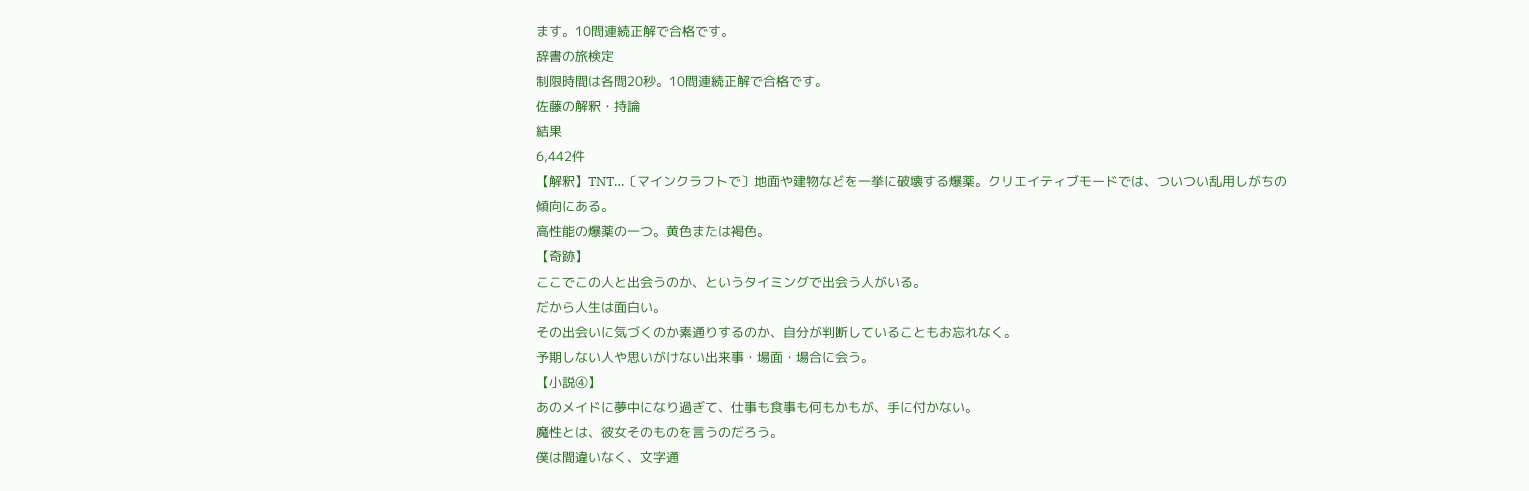ます。10問連続正解で合格です。
辞書の旅検定
制限時間は各問20秒。10問連続正解で合格です。
佐藤の解釈・持論
結果
6,442件
【解釈】TNT…〔マインクラフトで〕地面や建物などを一挙に破壊する爆薬。クリエイティブモードでは、ついつい乱用しがちの傾向にある。
高性能の爆薬の一つ。黄色または褐色。
【奇跡】
ここでこの人と出会うのか、というタイミングで出会う人がいる。
だから人生は面白い。
その出会いに気づくのか素通りするのか、自分が判断していることもお忘れなく。
予期しない人や思いがけない出来事・場面・場合に会う。
【小説④】
あのメイドに夢中になり過ぎて、仕事も食事も何もかもが、手に付かない。
魔性とは、彼女そのものを言うのだろう。
僕は間違いなく、文字通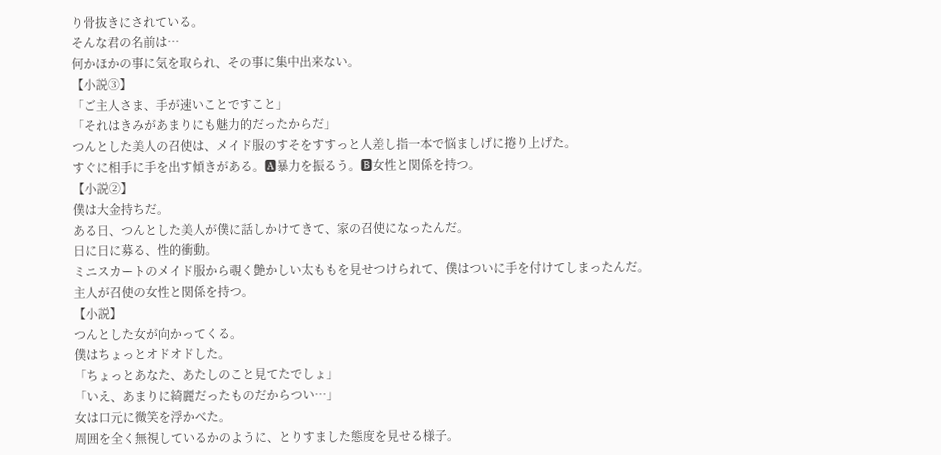り骨抜きにされている。
そんな君の名前は…
何かほかの事に気を取られ、その事に集中出来ない。
【小説③】
「ご主人さま、手が速いことですこと」
「それはきみがあまりにも魅力的だったからだ」
つんとした美人の召使は、メイド服のすそをすすっと人差し指一本で悩ましげに捲り上げた。
すぐに相手に手を出す傾きがある。🅰暴力を振るう。🅱女性と関係を持つ。
【小説②】
僕は大金持ちだ。
ある日、つんとした美人が僕に話しかけてきて、家の召使になったんだ。
日に日に募る、性的衝動。
ミニスカートのメイド服から覗く艶かしい太ももを見せつけられて、僕はついに手を付けてしまったんだ。
主人が召使の女性と関係を持つ。
【小説】
つんとした女が向かってくる。
僕はちょっとオドオドした。
「ちょっとあなた、あたしのこと見てたでしょ」
「いえ、あまりに綺麗だったものだからつい…」
女は口元に微笑を浮かべた。
周囲を全く無視しているかのように、とりすました態度を見せる様子。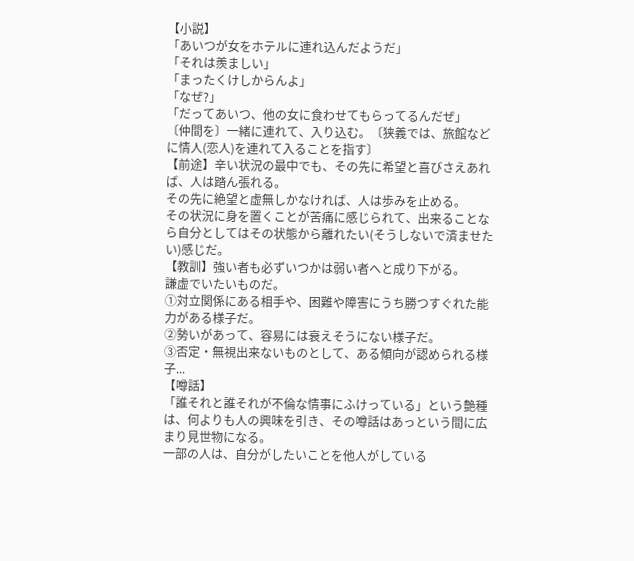【小説】
「あいつが女をホテルに連れ込んだようだ」
「それは羨ましい」
「まったくけしからんよ」
「なぜ?」
「だってあいつ、他の女に食わせてもらってるんだぜ」
〔仲間を〕一緒に連れて、入り込む。〔狭義では、旅館などに情人(恋人)を連れて入ることを指す〕
【前途】辛い状況の最中でも、その先に希望と喜びさえあれば、人は踏ん張れる。
その先に絶望と虚無しかなければ、人は歩みを止める。
その状況に身を置くことが苦痛に感じられて、出来ることなら自分としてはその状態から離れたい(そうしないで済ませたい)感じだ。
【教訓】強い者も必ずいつかは弱い者へと成り下がる。
謙虚でいたいものだ。
①対立関係にある相手や、困難や障害にうち勝つすぐれた能力がある様子だ。
②勢いがあって、容易には衰えそうにない様子だ。
③否定・無視出来ないものとして、ある傾向が認められる様子...
【噂話】
「誰それと誰それが不倫な情事にふけっている」という艶種は、何よりも人の興味を引き、その噂話はあっという間に広まり見世物になる。
一部の人は、自分がしたいことを他人がしている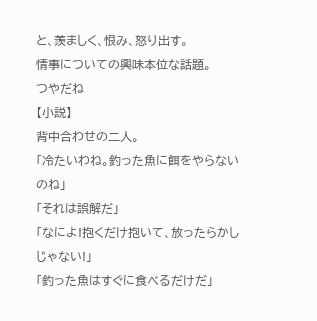と、羨ましく、恨み、怒り出す。
情事についての興味本位な話題。
つやだね
【小説】
背中合わせの二人。
「冷たいわね。釣った魚に餌をやらないのね」
「それは誤解だ」
「なによ!抱くだけ抱いて、放ったらかしじゃない!」
「釣った魚はすぐに食べるだけだ」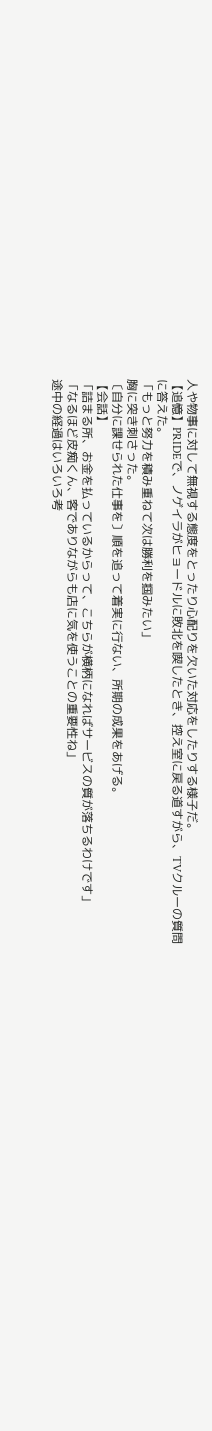人や物事に対して無視する態度をとったり心配りを欠いた対応をしたりする様子だ。
【追憶】PRIDEで、ノゲイラがヒョードルに敗北を喫したとき、控え室に戻る道すがら、TVクルーの質問に答えた。
「もっと努力を積み重ねて次は勝利を掴みたい」
胸に突き刺さった。
〔自分に課せられた仕事を〕順を追って着実に行ない、所期の成果をあげる。
【会話】
「詰まる所、お金を払っているからって、こちらが横柄になればサービスの質が落ちるわけです」
「なるほど皮痴くん、客でありながらも店に気を使うことの重要性ね」
途中の経過はいろいろ考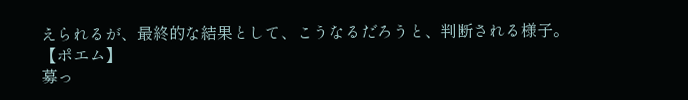えられるが、最終的な結果として、こうなるだろうと、判断される様子。
【ポエム】
募っ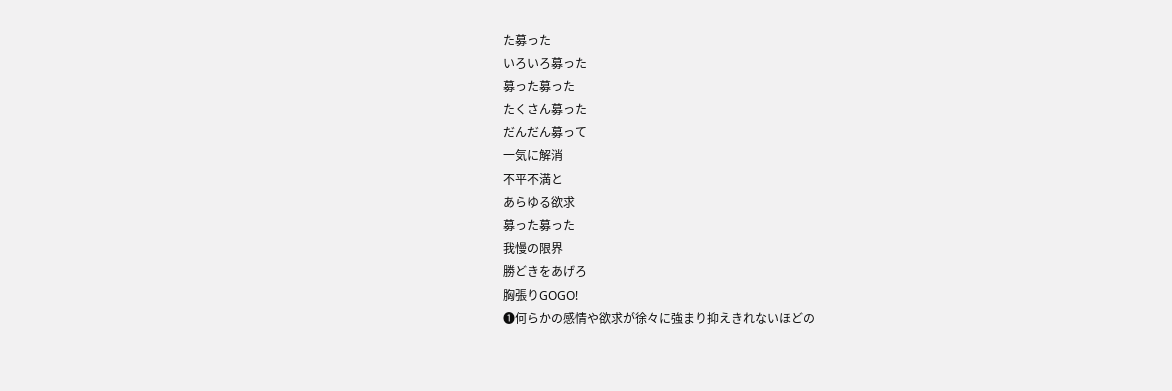た募った
いろいろ募った
募った募った
たくさん募った
だんだん募って
一気に解消
不平不満と
あらゆる欲求
募った募った
我慢の限界
勝どきをあげろ
胸張りGOGO!
❶何らかの感情や欲求が徐々に強まり抑えきれないほどの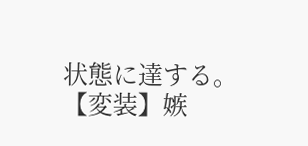状態に達する。
【変装】嫉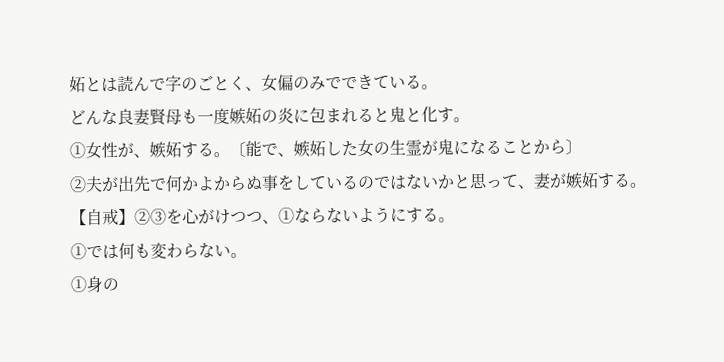妬とは読んで字のごとく、女偏のみでできている。
どんな良妻賢母も一度嫉妬の炎に包まれると鬼と化す。
①女性が、嫉妬する。〔能で、嫉妬した女の生霊が鬼になることから〕
②夫が出先で何かよからぬ事をしているのではないかと思って、妻が嫉妬する。
【自戒】②③を心がけつつ、①ならないようにする。
①では何も変わらない。
①身の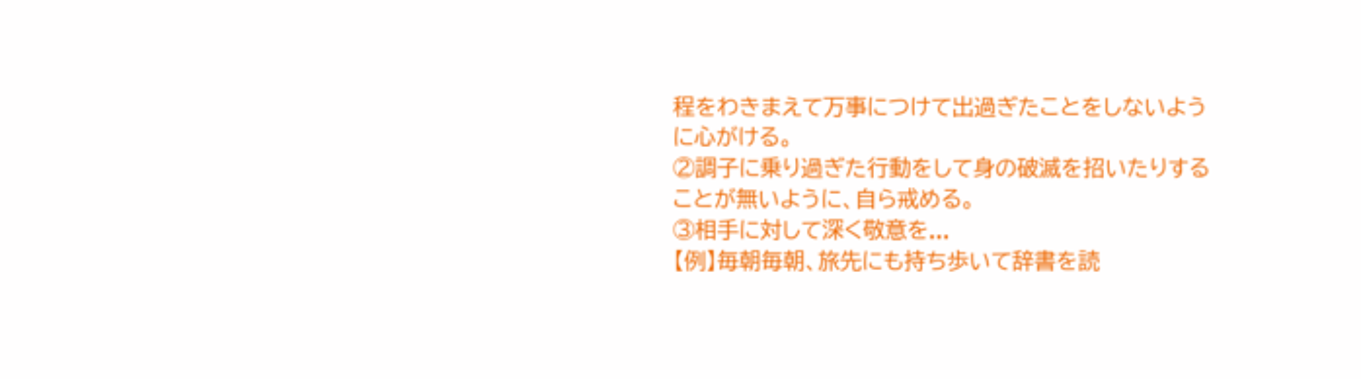程をわきまえて万事につけて出過ぎたことをしないように心がける。
②調子に乗り過ぎた行動をして身の破滅を招いたりすることが無いように、自ら戒める。
③相手に対して深く敬意を...
【例】毎朝毎朝、旅先にも持ち歩いて辞書を読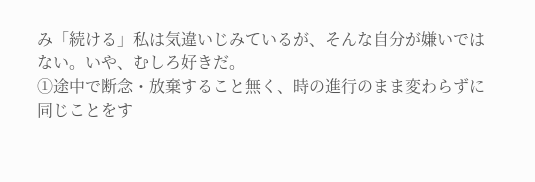み「続ける」私は気違いじみているが、そんな自分が嫌いではない。いや、むしろ好きだ。
①途中で断念・放棄すること無く、時の進行のまま変わらずに同じことをす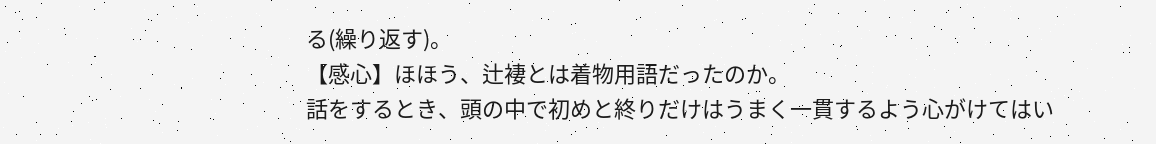る(繰り返す)。
【感心】ほほう、辻褄とは着物用語だったのか。
話をするとき、頭の中で初めと終りだけはうまく一貫するよう心がけてはい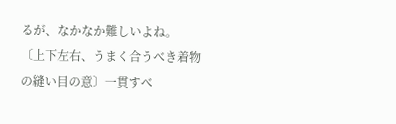るが、なかなか難しいよね。
〔上下左右、うまく合うべき着物の縫い目の意〕一貫すべ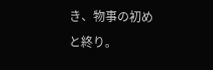き、物事の初めと終り。